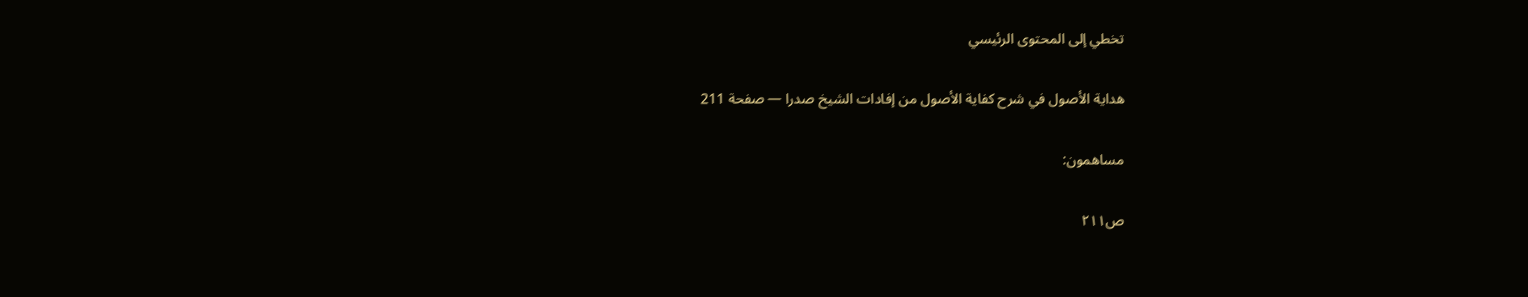تخطي إلى المحتوى الرئيسي

هداية الأصول في شرح كفاية الأصول من إفادات الشيخ صدرا — صفحة 211

مساهمون:

ص٢١١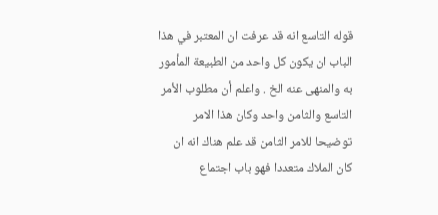قوله التاسع انه قد عرفت ان المعتبر في هذا الباب ان يكون كل واحد من الطبيعة المأمور به والمنهى عنه الخ . واعلم أن مطلوب الأمر التاسع والثامن واحد وكان هذا الامر توضيحا للامر الثامن قد علم هناك انه ان كان الملاك متعددا فهو باب اجتماع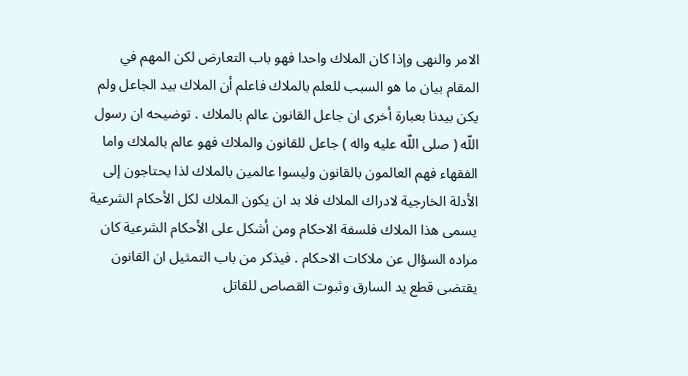الامر والنهى وإذا كان الملاك واحدا فهو باب التعارض لكن المهم في المقام بيان ما هو السبب للعلم بالملاك فاعلم أن الملاك بيد الجاعل ولم يكن بيدنا بعبارة أخرى ان جاعل القانون عالم بالملاك . توضيحه ان رسول اللّه ( صلى اللّه عليه واله ) جاعل للقانون والملاك فهو عالم بالملاك واما الفقهاء فهم العالمون بالقانون وليسوا عالمين بالملاك لذا يحتاجون إلى الأدلة الخارجية لادراك الملاك فلا بد ان يكون الملاك لكل الأحكام الشرعية يسمى هذا الملاك فلسفة الاحكام ومن أشكل على الأحكام الشرعية كان مراده السؤال عن ملاكات الاحكام . فيذكر من باب التمثيل ان القانون يقتضى قطع يد السارق وثبوت القصاص للقاتل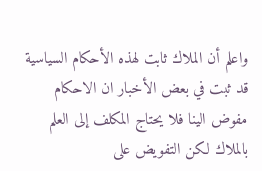واعلم أن الملاك ثابت لهذه الأحكام السياسية قد ثبت في بعض الأخبار ان الاحكام مفوض الينا فلا يحتاج المكلف إلى العلم بالملاك لكن التفويض على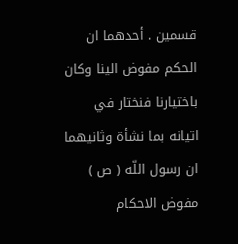قسمين . أحدهما ان الحكم مفوض الينا وكان باختيارنا فنختار في اتيانه بما نشأة وثانيهما ان رسول اللّه ( ص ) مفوض الاحكام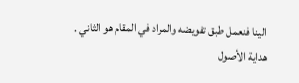الينا فنعمل طبق تفويضه والمراد في المقام هو الثاني .
هداية الأصول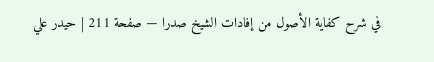في شرح كفاية الأصول من إفادات الشيخ صدرا — صفحة 211 | حيدر علي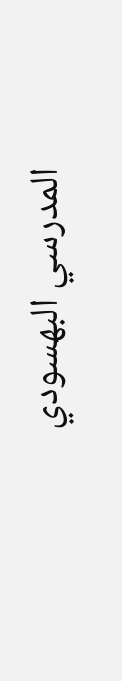المدرسي البهسودي